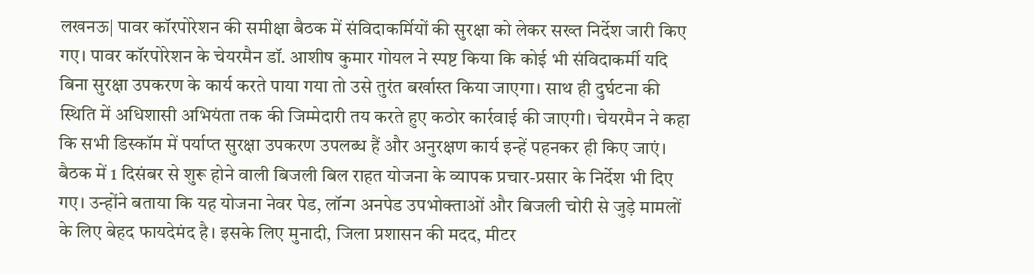लखनऊ| पावर कॉरपोरेशन की समीक्षा बैठक में संविदाकर्मियों की सुरक्षा को लेकर सख्त निर्देश जारी किए गए। पावर कॉरपोरेशन के चेयरमैन डॉ. आशीष कुमार गोयल ने स्पष्ट किया कि कोई भी संविदाकर्मी यदि बिना सुरक्षा उपकरण के कार्य करते पाया गया तो उसे तुरंत बर्खास्त किया जाएगा। साथ ही दुर्घटना की स्थिति में अधिशासी अभियंता तक की जिम्मेदारी तय करते हुए कठोर कार्रवाई की जाएगी। चेयरमैन ने कहा कि सभी डिस्कॉम में पर्याप्त सुरक्षा उपकरण उपलब्ध हैं और अनुरक्षण कार्य इन्हें पहनकर ही किए जाएं।
बैठक में 1 दिसंबर से शुरू होने वाली बिजली बिल राहत योजना के व्यापक प्रचार-प्रसार के निर्देश भी दिए गए। उन्होंने बताया कि यह योजना नेवर पेड, लॉन्ग अनपेड उपभोक्ताओं और बिजली चोरी से जुड़े मामलों के लिए बेहद फायदेमंद है। इसके लिए मुनादी, जिला प्रशासन की मदद, मीटर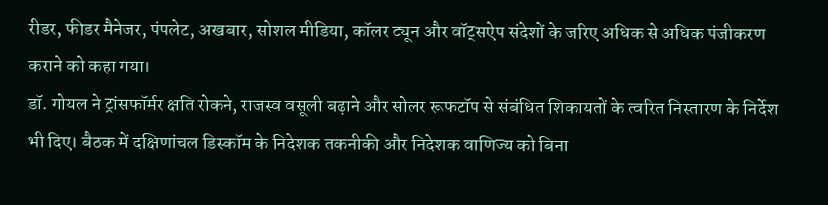रीडर, फीडर मैनेजर, पंपलेट, अखबार, सोशल मीडिया, कॉलर ट्यून और वॉट्सऐप संदेशों के जरिए अधिक से अधिक पंजीकरण कराने को कहा गया।
डॉ. गोयल ने ट्रांसफॉर्मर क्षति रोकने, राजस्व वसूली बढ़ाने और सोलर रूफटॉप से संबंधित शिकायतों के त्वरित निस्तारण के निर्देश भी दिए। बैठक में दक्षिणांचल डिस्कॉम के निदेशक तकनीकी और निदेशक वाणिज्य को बिना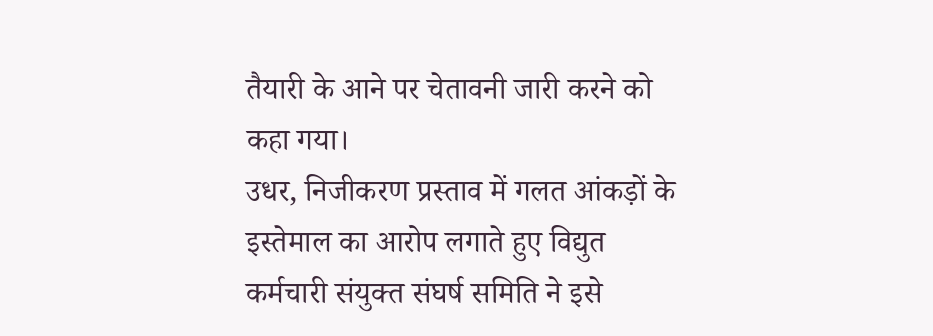तैयारी के आने पर चेतावनी जारी करने को कहा गया।
उधर, निजीकरण प्रस्ताव में गलत आंकड़ों के इस्तेमाल का आरोप लगाते हुए विद्युत कर्मचारी संयुक्त संघर्ष समिति ने इसे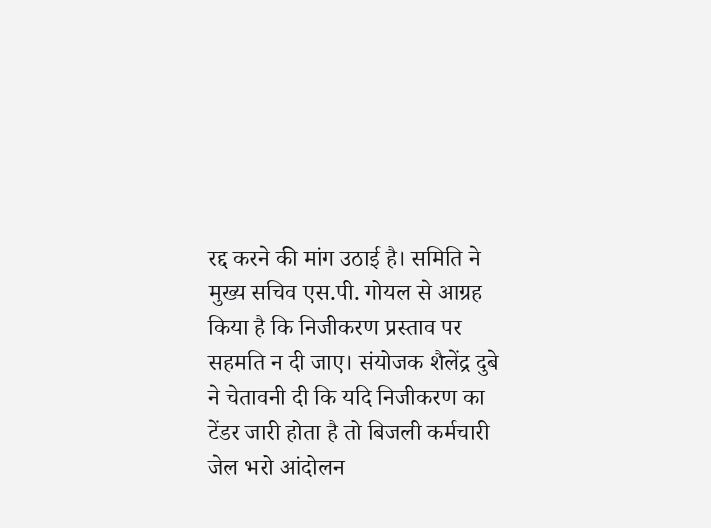रद्द करने की मांग उठाई है। समिति ने मुख्य सचिव एस.पी. गोयल से आग्रह किया है कि निजीकरण प्रस्ताव पर सहमति न दी जाए। संयोजक शैलेंद्र दुबे ने चेतावनी दी कि यदि निजीकरण का टेंडर जारी होता है तो बिजली कर्मचारी जेल भरो आंदोलन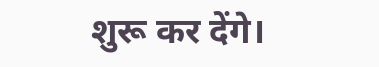शुरू कर देंगे।